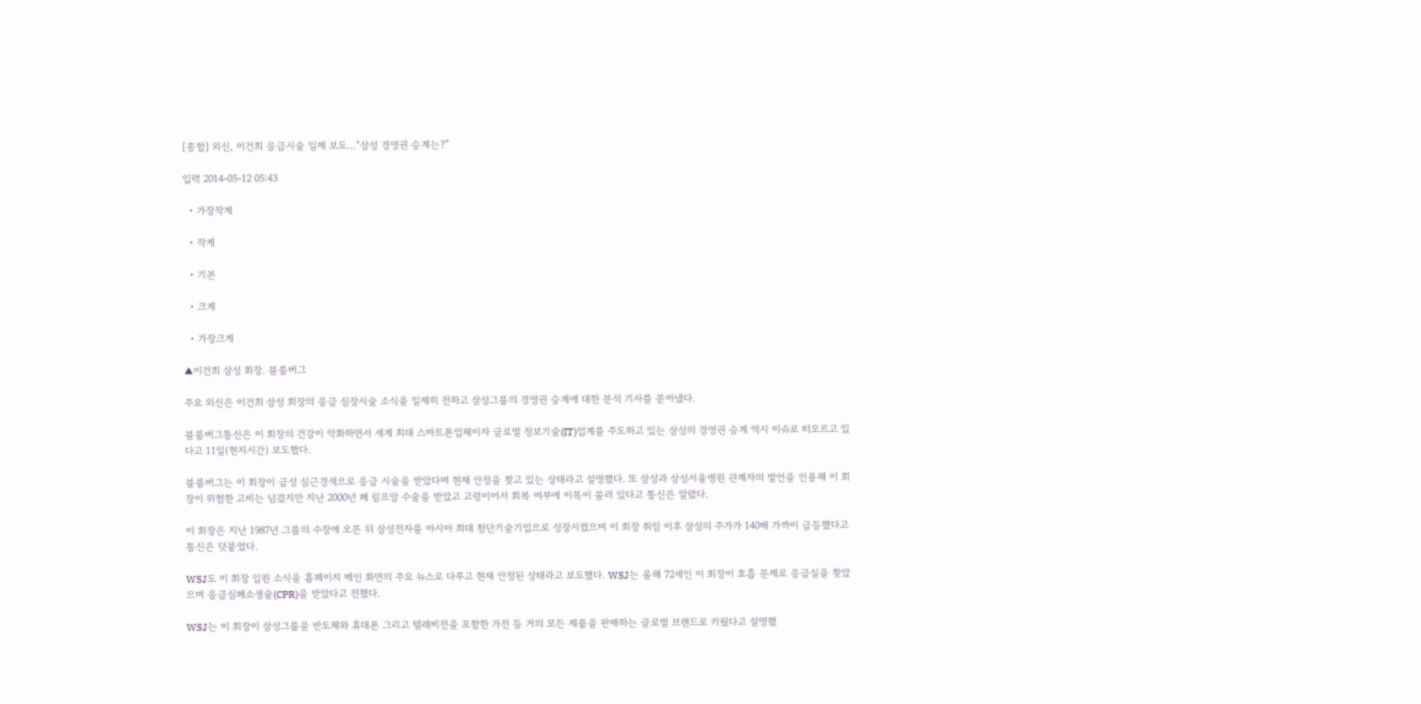[종합] 외신, 이건희 응급시술 일제 보도...“삼성 경영권 승계는?”

입력 2014-05-12 05:43

  • 가장작게

  • 작게

  • 기본

  • 크게

  • 가장크게

▲이건희 삼성 회장. 블룸버그

주요 외신은 이건희 삼성 회장의 응급 심장시술 소식을 일제히 전하고 삼성그룹의 경영권 승계에 대한 분석 기사를 쏟아냈다.

블룸버그통신은 이 회장의 건강이 악화하면서 세계 최대 스마트폰업체이자 글로벌 정보기술(IT)업계를 주도하고 있는 삼성의 경영권 승계 역시 이슈로 떠오르고 있다고 11일(현지시간) 보도했다.

블룸버그는 이 회장이 급성 심근경색으로 응급 시술을 받았다며 현재 안정을 찾고 있는 상태라고 설명했다. 또 삼성과 삼성서울병원 관계자의 발언을 인용해 이 회장이 위험한 고비는 넘겼지만 지난 2000년 폐 림프암 수술을 받았고 고령이어서 회복 여부에 이목이 쏠려 있다고 통신은 알렸다.

이 회장은 지난 1987년 그룹의 수장에 오른 뒤 삼성전자를 아시아 최대 첨단기술기업으로 성장시켰으며 이 회장 취임 이후 삼성의 주가가 140배 가까이 급등했다고 통신은 덧붙였다.

WSJ도 이 회장 입원 소식을 홈페이지 메인 화면의 주요 뉴스로 다루고 현재 안정된 상태라고 보도했다. WSJ는 올해 72세인 이 회장이 호흡 문제로 응급실을 찾았으며 응급심폐소생술(CPR)을 받았다고 전했다.

WSJ는 이 회장이 삼성그룹을 반도체와 휴대폰 그리고 텔레비전을 포함한 가전 등 거의 모든 제품을 판매하는 글로벌 브랜드로 키웠다고 설명했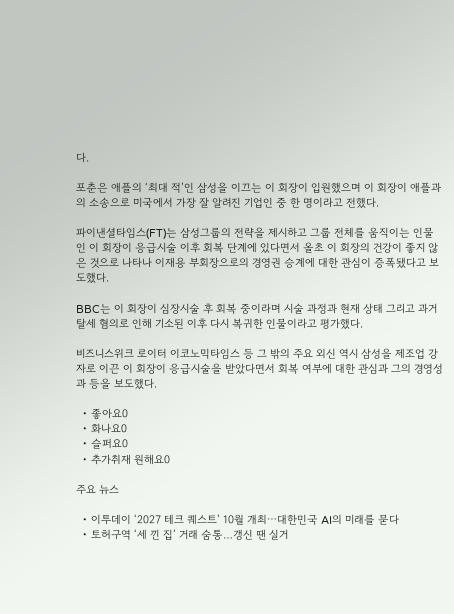다.

포춘은 애플의 ‘최대 적’인 삼성을 이끄는 이 회장이 입원했으며 이 회장이 애플과의 소송으로 미국에서 가장 잘 알려진 기업인 중 한 명이라고 전했다.

파이낸셜타임스(FT)는 삼성그룹의 전략을 제시하고 그룹 전체를 움직이는 인물인 이 회장이 응급시술 이후 회복 단계에 있다면서 올초 이 회장의 건강이 좋지 않은 것으로 나타나 이재용 부회장으로의 경영권 승계에 대한 관심이 증폭됐다고 보도했다.

BBC는 이 회장이 심장시술 후 회복 중이라며 시술 과정과 현재 상태 그리고 과거 탈세 혐의로 인해 기소된 이후 다시 복귀한 인물이라고 평가했다.

비즈니스위크 로이터 이코노믹타임스 등 그 밖의 주요 외신 역시 삼성을 제조업 강자로 이끈 이 회장이 응급시술을 받았다면서 회복 여부에 대한 관심과 그의 경영성과 등을 보도했다.

  • 좋아요0
  • 화나요0
  • 슬퍼요0
  • 추가취재 원해요0

주요 뉴스

  • 이투데이 ‘2027 테크 퀘스트’ 10월 개최⋯대한민국 AI의 미래를 묻다
  • 토허구역 ‘세 낀 집’ 거래 숨통…갱신 땐 실거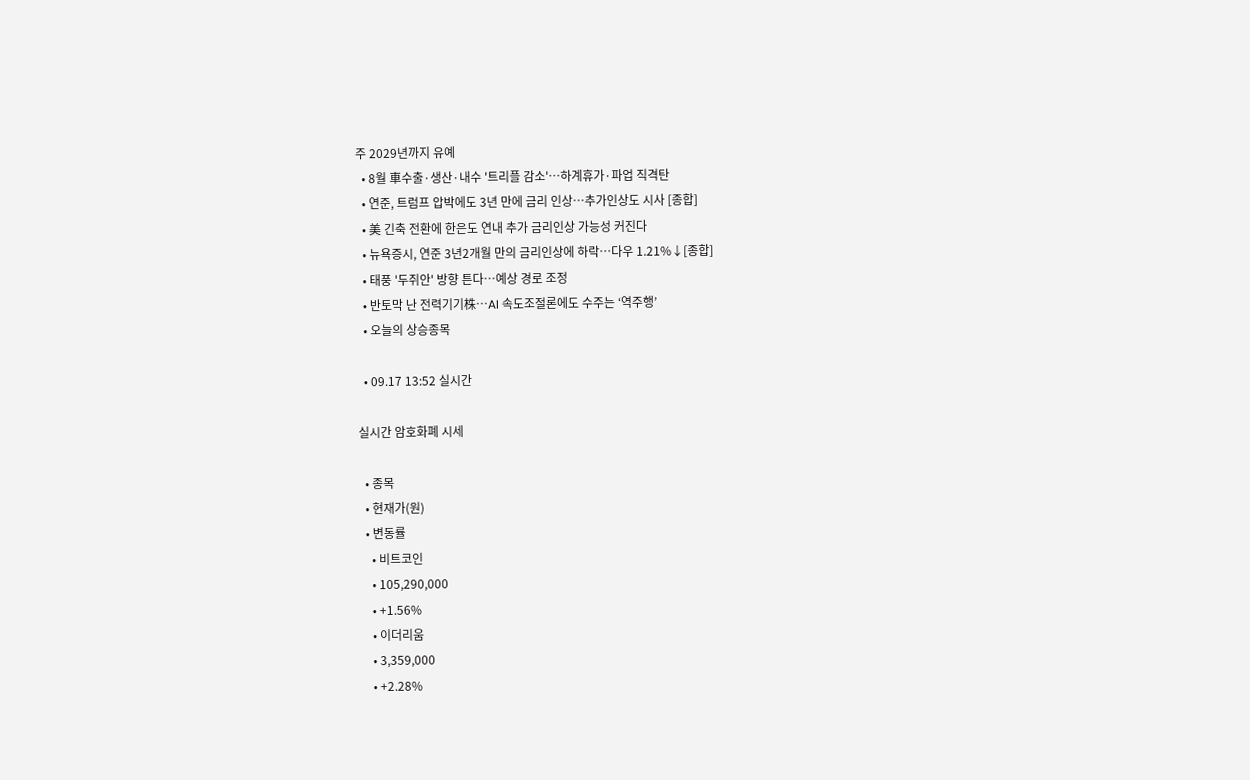주 2029년까지 유예
  • 8월 車수출·생산·내수 '트리플 감소'⋯하계휴가·파업 직격탄
  • 연준, 트럼프 압박에도 3년 만에 금리 인상…추가인상도 시사 [종합]
  • 美 긴축 전환에 한은도 연내 추가 금리인상 가능성 커진다
  • 뉴욕증시, 연준 3년2개월 만의 금리인상에 하락…다우 1.21%↓[종합]
  • 태풍 '두쥐안' 방향 튼다…예상 경로 조정
  • 반토막 난 전력기기株…AI 속도조절론에도 수주는 ‘역주행’
  • 오늘의 상승종목

  • 09.17 13:52 실시간

실시간 암호화폐 시세

  • 종목
  • 현재가(원)
  • 변동률
    • 비트코인
    • 105,290,000
    • +1.56%
    • 이더리움
    • 3,359,000
    • +2.28%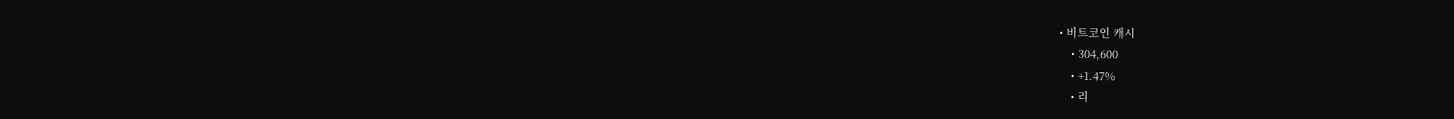• 비트코인 캐시
    • 304,600
    • +1.47%
    • 리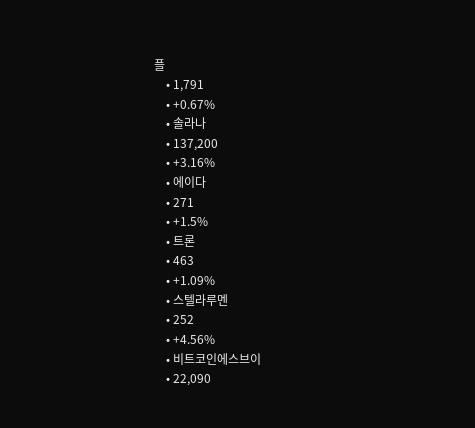플
    • 1,791
    • +0.67%
    • 솔라나
    • 137,200
    • +3.16%
    • 에이다
    • 271
    • +1.5%
    • 트론
    • 463
    • +1.09%
    • 스텔라루멘
    • 252
    • +4.56%
    • 비트코인에스브이
    • 22,090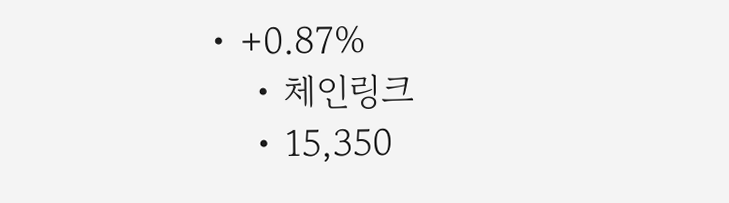• +0.87%
    • 체인링크
    • 15,350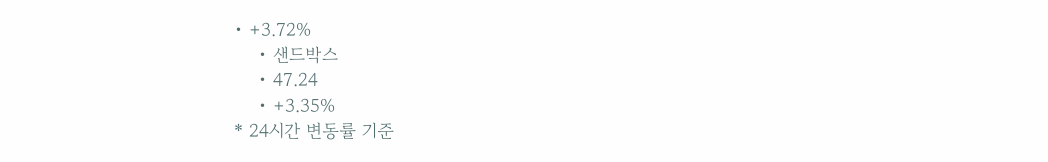• +3.72%
    • 샌드박스
    • 47.24
    • +3.35%
* 24시간 변동률 기준